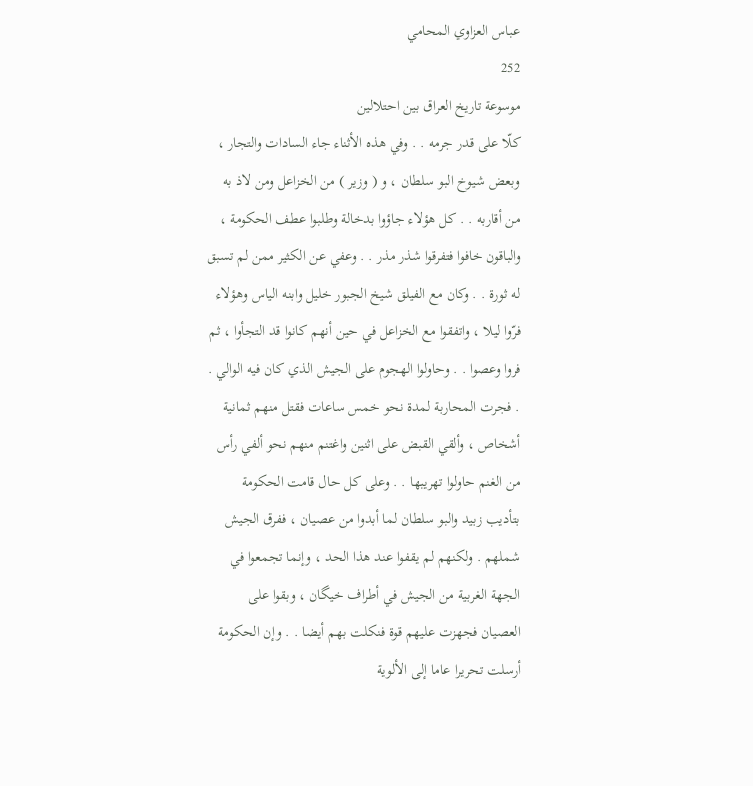عباس العزاوي المحامي
252
موسوعة تاريخ العراق بين احتلالين
كلّا على قدر جرمه . . وفي هذه الأثناء جاء السادات والتجار ، وبعض شيوخ البو سلطان ، و ( وزير ) من الخزاعل ومن لاذ به من أقاربه . . كل هؤلاء جاؤوا بدخالة وطلبوا عطف الحكومة ، والباقون خافوا فتفرقوا شذر مذر . . وعفي عن الكثير ممن لم تسبق له ثورة . . وكان مع الفيلق شيخ الجبور خليل وابنه الياس وهؤلاء فرّوا ليلا ، واتفقوا مع الخزاعل في حين أنهم كانوا قد التجأوا ، ثم فروا وعصوا . . وحاولوا الهجوم على الجيش الذي كان فيه الوالي . . فجرت المحاربة لمدة نحو خمس ساعات فقتل منهم ثمانية أشخاص ، وألقي القبض على اثنين واغتنم منهم نحو ألفي رأس من الغنم حاولوا تهريبها . . وعلى كل حال قامت الحكومة بتأديب زبيد والبو سلطان لما أبدوا من عصيان ، ففرق الجيش شملهم . ولكنهم لم يقفوا عند هذا الحد ، وإنما تجمعوا في الجهة الغربية من الجيش في أطراف خيگان ، وبقوا على العصيان فجهزت عليهم قوة فنكلت بهم أيضا . . وإن الحكومة أرسلت تحريرا عاما إلى الألوية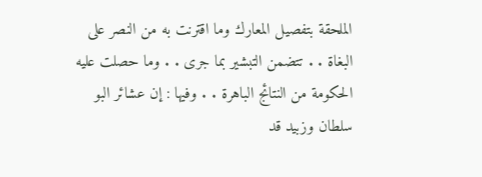الملحقة بتفصيل المعارك وما اقترنت به من النصر على البغاة . . تتضمن التبشير بما جرى . . وما حصلت عليه الحكومة من النتائج الباهرة . . وفيها : إن عشائر البو سلطان وزبيد قد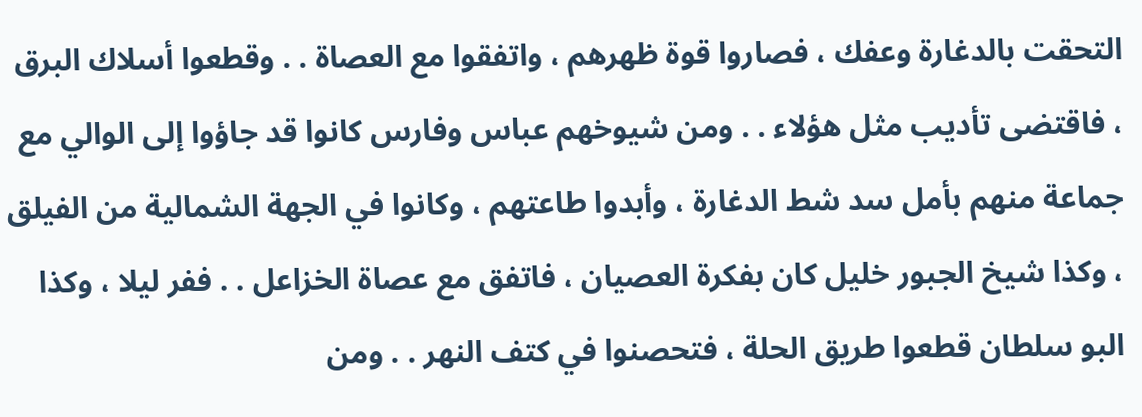التحقت بالدغارة وعفك ، فصاروا قوة ظهرهم ، واتفقوا مع العصاة . . وقطعوا أسلاك البرق ، فاقتضى تأديب مثل هؤلاء . . ومن شيوخهم عباس وفارس كانوا قد جاؤوا إلى الوالي مع جماعة منهم بأمل سد شط الدغارة ، وأبدوا طاعتهم ، وكانوا في الجهة الشمالية من الفيلق ، وكذا شيخ الجبور خليل كان بفكرة العصيان ، فاتفق مع عصاة الخزاعل . . ففر ليلا ، وكذا البو سلطان قطعوا طريق الحلة ، فتحصنوا في كتف النهر . . ومن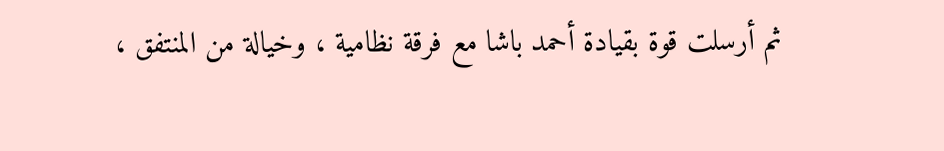ثم أرسلت قوة بقيادة أحمد باشا مع فرقة نظامية ، وخيالة من المنتفق ،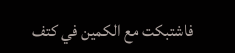فاشتبكت مع الكمين في كتف